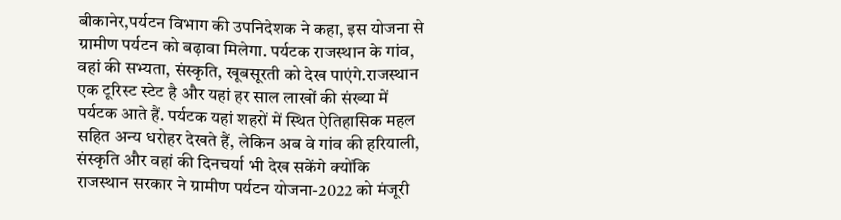बीकानेर,पर्यटन विभाग की उपनिदेशक ने कहा, इस योजना से ग्रामीण पर्यटन को बढ़ावा मिलेगा. पर्यटक राजस्थान के गांव, वहां की सभ्यता, संस्कृति, खूबसूरती को देख पाएंगे.राजस्थान एक टूरिस्ट स्टेट है और यहां हर साल लाखों की संख्या में पर्यटक आते हैं. पर्यटक यहां शहरों में स्थित ऐतिहासिक महल सहित अन्य धरोहर देखते हैं, लेकिन अब वे गांव की हरियाली, संस्कृति और वहां की दिनचर्या भी देख सकेंगे क्योंकि राजस्थान सरकार ने ग्रामीण पर्यटन योजना-2022 को मंजूरी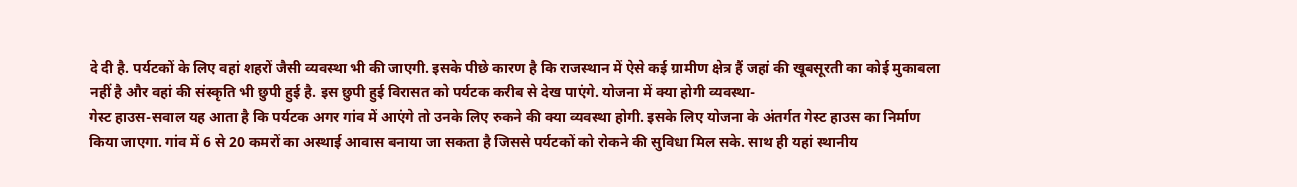दे दी है. पर्यटकों के लिए वहां शहरों जैसी व्यवस्था भी की जाएगी. इसके पीछे कारण है कि राजस्थान में ऐसे कई ग्रामीण क्षेत्र हैं जहां की खूबसूरती का कोई मुकाबला नहीं है और वहां की संस्कृति भी छुपी हुई है. इस छुपी हुई विरासत को पर्यटक करीब से देख पाएंगे. योजना में क्या होगी व्यवस्था-
गेस्ट हाउस-सवाल यह आता है कि पर्यटक अगर गांव में आएंगे तो उनके लिए रुकने की क्या व्यवस्था होगी. इसके लिए योजना के अंतर्गत गेस्ट हाउस का निर्माण किया जाएगा. गांव में 6 से 20 कमरों का अस्थाई आवास बनाया जा सकता है जिससे पर्यटकों को रोकने की सुविधा मिल सके. साथ ही यहां स्थानीय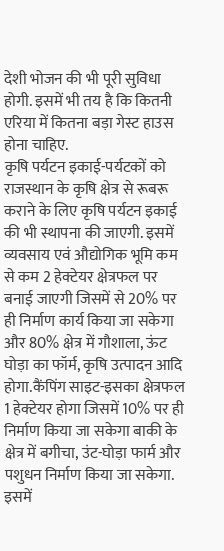देशी भोजन की भी पूरी सुविधा होगी. इसमें भी तय है कि कितनी एरिया में कितना बड़ा गेस्ट हाउस होना चाहिए.
कृषि पर्यटन इकाई-पर्यटकों को राजस्थान के कृषि क्षेत्र से रूबरू कराने के लिए कृषि पर्यटन इकाई की भी स्थापना की जाएगी. इसमें व्यवसाय एवं औद्योगिक भूमि कम से कम 2 हेक्टेयर क्षेत्रफल पर बनाई जाएगी जिसमें से 20% पर ही निर्माण कार्य किया जा सकेगा और 80% क्षेत्र में गौशाला, ऊंट घोड़ा का फॉर्म, कृषि उत्पादन आदि होगा.कैंपिंग साइट-इसका क्षेत्रफल 1 हेक्टेयर होगा जिसमें 10% पर ही निर्माण किया जा सकेगा बाकी के क्षेत्र में बगीचा, उंट-घोड़ा फार्म और पशुधन निर्माण किया जा सकेगा. इसमें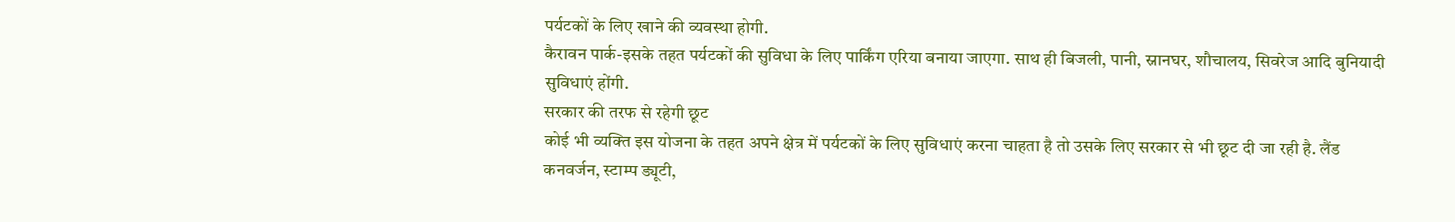पर्यटकों के लिए खाने की व्यवस्था होगी.
कैरावन पार्क-इसके तहत पर्यटकों की सुविधा के लिए पार्किंग एरिया बनाया जाएगा. साथ ही बिजली, पानी, स्नानघर, शौचालय, सिवरेज आदि बुनियादी सुविधाएं होंगी.
सरकार की तरफ से रहेगी छूट
कोई भी व्यक्ति इस योजना के तहत अपने क्षेत्र में पर्यटकों के लिए सुविधाएं करना चाहता है तो उसके लिए सरकार से भी छूट दी जा रही है. लैंड कनवर्जन, स्टाम्प ड्यूटी,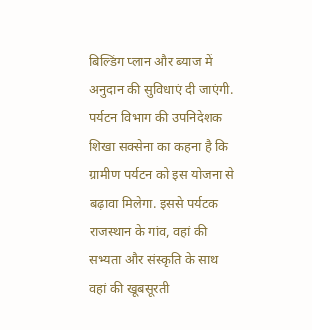बिल्डिंग प्लान और ब्याज में अनुदान की सुविधाएं दी जाएंगी. पर्यटन विभाग की उपनिदेशक शिखा सक्सेना का कहना है कि ग्रामीण पर्यटन को इस योजना से बढ़ावा मिलेगा. इससे पर्यटक राजस्थान के गांव, वहां की सभ्यता और संस्कृति के साथ वहां की खूबसूरती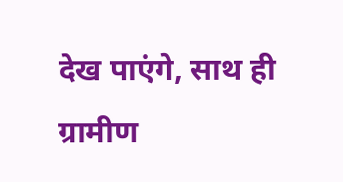देख पाएंगे, साथ ही ग्रामीण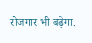रोजगार भी बढ़ेगा.